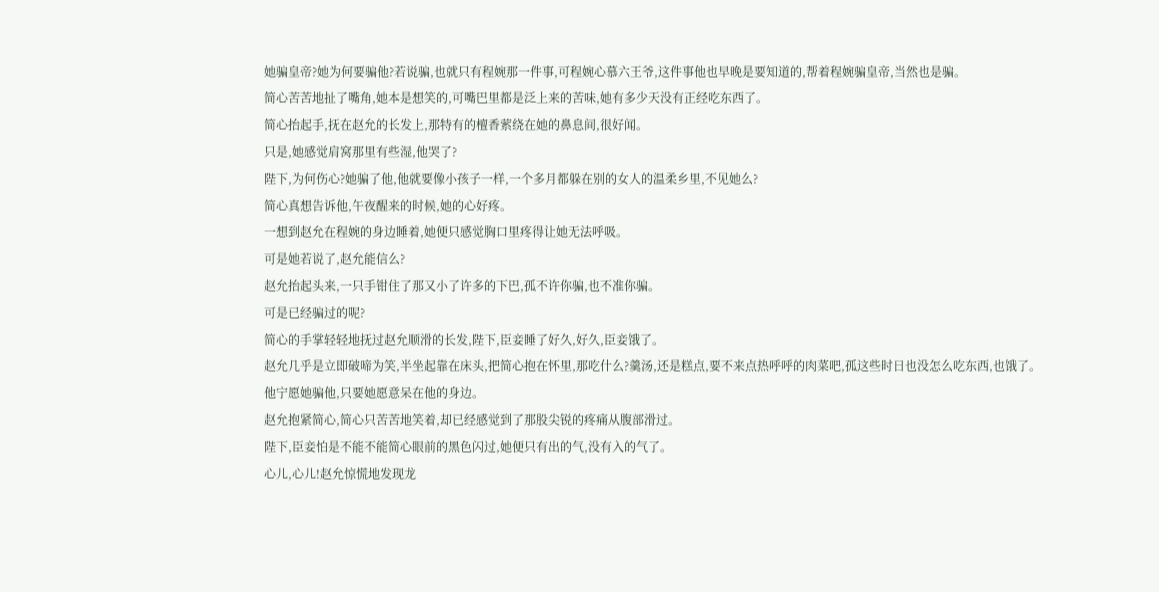她骗皇帝?她为何要骗他?若说骗,也就只有程婉那一件事,可程婉心慕六王爷,这件事他也早晚是要知道的,帮着程婉骗皇帝,当然也是骗。
简心苦苦地扯了嘴角,她本是想笑的,可嘴巴里都是泛上来的苦味,她有多少天没有正经吃东西了。
简心抬起手,抚在赵允的长发上,那特有的檀香萦绕在她的鼻息间,很好闻。
只是,她感觉肩窝那里有些湿,他哭了?
陛下,为何伤心?她骗了他,他就要像小孩子一样,一个多月都躲在别的女人的温柔乡里,不见她么?
简心真想告诉他,午夜醒来的时候,她的心好疼。
一想到赵允在程婉的身边睡着,她便只感觉胸口里疼得让她无法呼吸。
可是她若说了,赵允能信么?
赵允抬起头来,一只手钳住了那又小了许多的下巴,孤不许你骗,也不准你骗。
可是已经骗过的呢?
简心的手掌轻轻地抚过赵允顺滑的长发,陛下,臣妾睡了好久,好久,臣妾饿了。
赵允几乎是立即破啼为笑,半坐起靠在床头,把简心抱在怀里,那吃什么?羹汤,还是糕点,要不来点热呼呼的肉菜吧,孤这些时日也没怎么吃东西,也饿了。
他宁愿她骗他,只要她愿意呆在他的身边。
赵允抱紧简心,简心只苦苦地笑着,却已经感觉到了那股尖锐的疼痛从腹部滑过。
陛下,臣妾怕是不能不能简心眼前的黑色闪过,她便只有出的气,没有入的气了。
心儿,心儿!赵允惊慌地发现龙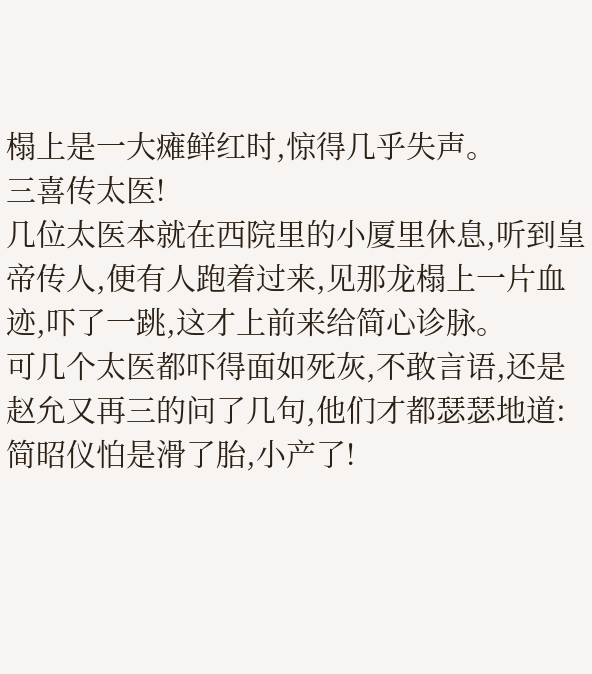榻上是一大瘫鲜红时,惊得几乎失声。
三喜传太医!
几位太医本就在西院里的小厦里休息,听到皇帝传人,便有人跑着过来,见那龙榻上一片血迹,吓了一跳,这才上前来给简心诊脉。
可几个太医都吓得面如死灰,不敢言语,还是赵允又再三的问了几句,他们才都瑟瑟地道:简昭仪怕是滑了胎,小产了!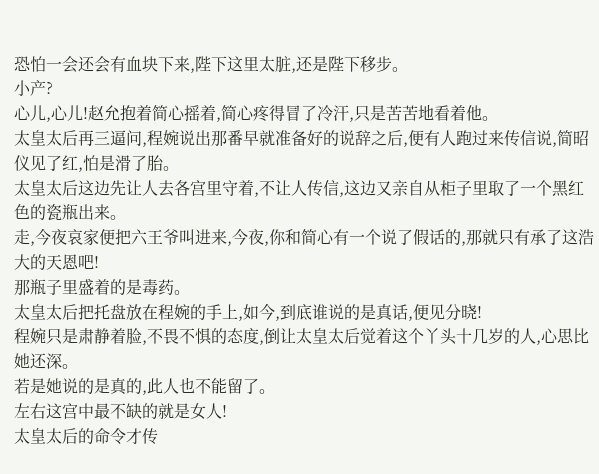恐怕一会还会有血块下来,陛下这里太脏,还是陛下移步。
小产?
心儿,心儿!赵允抱着简心摇着,简心疼得冒了冷汗,只是苦苦地看着他。
太皇太后再三逼问,程婉说出那番早就准备好的说辞之后,便有人跑过来传信说,简昭仪见了红,怕是滑了胎。
太皇太后这边先让人去各宫里守着,不让人传信,这边又亲自从柜子里取了一个黑红色的瓷瓶出来。
走,今夜哀家便把六王爷叫进来,今夜,你和简心有一个说了假话的,那就只有承了这浩大的天恩吧!
那瓶子里盛着的是毒药。
太皇太后把托盘放在程婉的手上,如今,到底谁说的是真话,便见分晓!
程婉只是肃静着脸,不畏不惧的态度,倒让太皇太后觉着这个丫头十几岁的人,心思比她还深。
若是她说的是真的,此人也不能留了。
左右这宫中最不缺的就是女人!
太皇太后的命令才传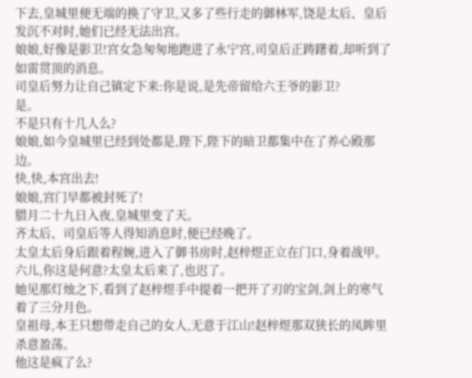下去,皇城里便无端的换了守卫,又多了些行走的御林军,饶是太后、皇后发沉不对时,她们已经无法出宫。
娘娘,好像是影卫!宫女急匆匆地跑进了永宁宫,司皇后正踌躇着,却听到了如雷贯顶的消息。
司皇后努力让自己镇定下来:你是说,是先帝留给六王爷的影卫?
是。
不是只有十几人么?
娘娘,如今皇城里已经到处都是,陛下,陛下的暗卫都集中在了养心殿那边。
快,快,本宫出去!
娘娘,宫门早都被封死了!
腊月二十九日入夜,皇城里变了天。
齐太后、司皇后等人得知消息时,便已经晚了。
太皇太后身后跟着程婉,进入了御书房时,赵梓煜正立在门口,身着战甲。
六儿,你这是何意?太皇太后来了,也迟了。
她见那灯烛之下,看到了赵梓煜手中提着一把开了刃的宝剑,剑上的寒气着了三分月色。
皇祖母,本王只想带走自己的女人,无意于江山!赵梓煜那双狭长的凤眸里杀意盈荡。
他这是疯了么?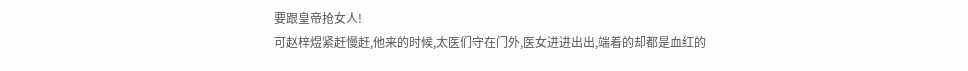要跟皇帝抢女人!
可赵梓煜紧赶慢赶,他来的时候,太医们守在门外,医女进进出出,端着的却都是血红的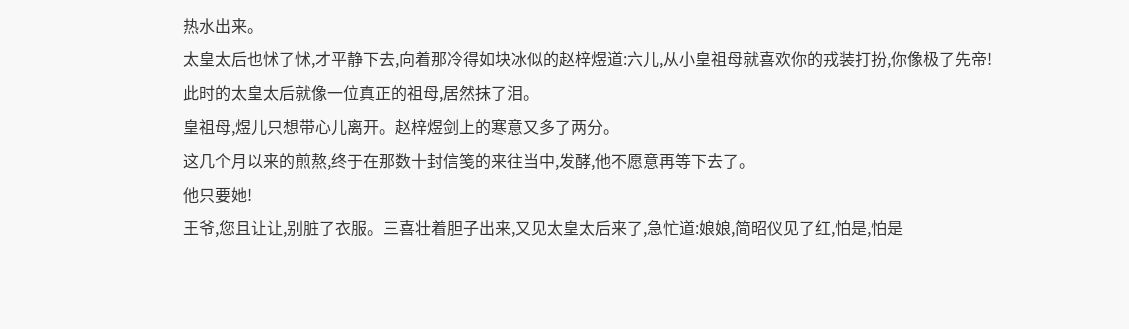热水出来。
太皇太后也怵了怵,才平静下去,向着那冷得如块冰似的赵梓煜道:六儿,从小皇祖母就喜欢你的戎装打扮,你像极了先帝!
此时的太皇太后就像一位真正的祖母,居然抹了泪。
皇祖母,煜儿只想带心儿离开。赵梓煜剑上的寒意又多了两分。
这几个月以来的煎熬,终于在那数十封信笺的来往当中,发酵,他不愿意再等下去了。
他只要她!
王爷,您且让让,别脏了衣服。三喜壮着胆子出来,又见太皇太后来了,急忙道:娘娘,简昭仪见了红,怕是,怕是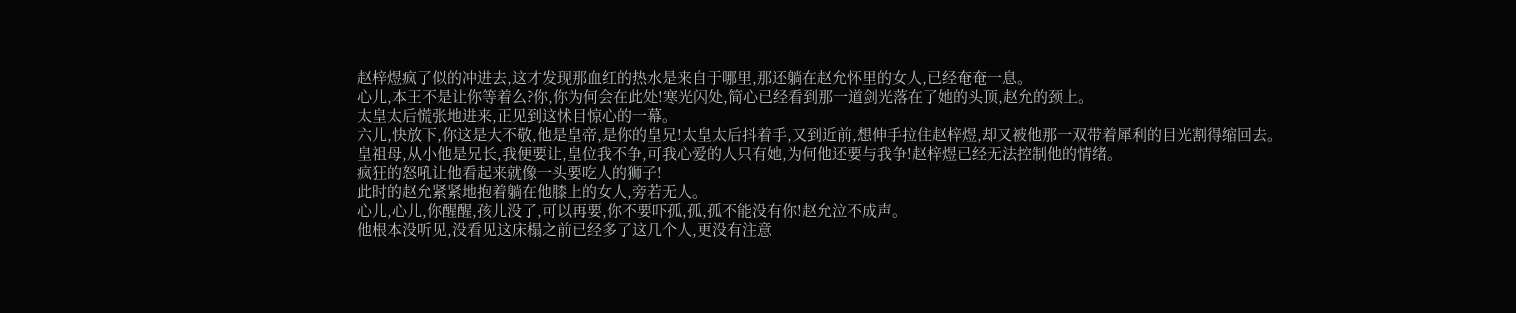赵梓煜疯了似的冲进去,这才发现那血红的热水是来自于哪里,那还躺在赵允怀里的女人,已经奄奄一息。
心儿,本王不是让你等着么?你,你为何会在此处!寒光闪处,简心已经看到那一道剑光落在了她的头顶,赵允的颈上。
太皇太后慌张地进来,正见到这怵目惊心的一幕。
六儿,快放下,你这是大不敬,他是皇帝,是你的皇兄!太皇太后抖着手,又到近前,想伸手拉住赵梓煜,却又被他那一双带着犀利的目光割得缩回去。
皇祖母,从小他是兄长,我便要让,皇位我不争,可我心爱的人只有她,为何他还要与我争!赵梓煜已经无法控制他的情绪。
疯狂的怒吼让他看起来就像一头要吃人的狮子!
此时的赵允紧紧地抱着躺在他膝上的女人,旁若无人。
心儿,心儿,你醒醒,孩儿没了,可以再要,你不要吓孤,孤,孤不能没有你!赵允泣不成声。
他根本没听见,没看见这床榻之前已经多了这几个人,更没有注意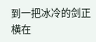到一把冰冷的剑正横在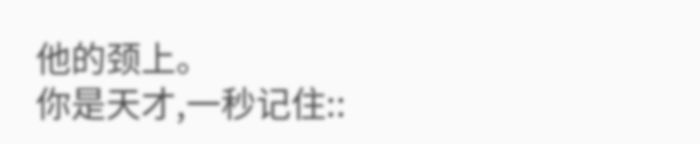他的颈上。
你是天才,一秒记住::